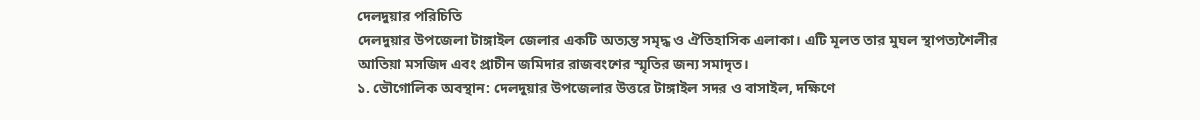দেলদুয়ার পরিচিতি
দেলদুয়ার উপজেলা টাঙ্গাইল জেলার একটি অত্যন্ত সমৃদ্ধ ও ঐতিহাসিক এলাকা। এটি মূলত তার মুঘল স্থাপত্যশৈলীর
আতিয়া মসজিদ এবং প্রাচীন জমিদার রাজবংশের স্মৃতির জন্য সমাদৃত।
১. ভৌগোলিক অবস্থান: দেলদুয়ার উপজেলার উত্তরে টাঙ্গাইল সদর ও বাসাইল, দক্ষিণে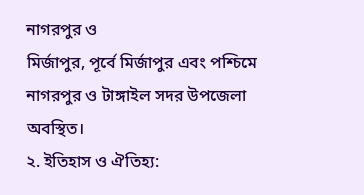নাগরপুর ও
মির্জাপুর, পূর্বে মির্জাপুর এবং পশ্চিমে নাগরপুর ও টাঙ্গাইল সদর উপজেলা অবস্থিত।
২. ইতিহাস ও ঐতিহ্য: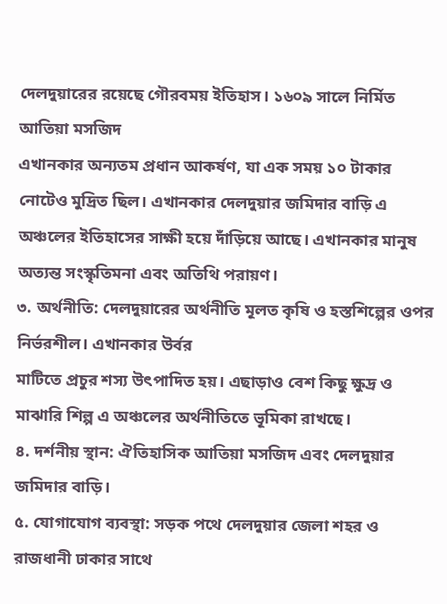দেলদুয়ারের রয়েছে গৌরবময় ইতিহাস। ১৬০৯ সালে নির্মিত আতিয়া মসজিদ
এখানকার অন্যতম প্রধান আকর্ষণ, যা এক সময় ১০ টাকার নোটেও মুদ্রিত ছিল। এখানকার দেলদুয়ার জমিদার বাড়ি এ
অঞ্চলের ইতিহাসের সাক্ষী হয়ে দাঁড়িয়ে আছে। এখানকার মানুষ অত্যন্ত সংস্কৃতিমনা এবং অতিথি পরায়ণ।
৩. অর্থনীতি: দেলদুয়ারের অর্থনীতি মূলত কৃষি ও হস্তশিল্পের ওপর নির্ভরশীল। এখানকার উর্বর
মাটিতে প্রচুর শস্য উৎপাদিত হয়। এছাড়াও বেশ কিছু ক্ষুদ্র ও মাঝারি শিল্প এ অঞ্চলের অর্থনীতিতে ভূমিকা রাখছে।
৪. দর্শনীয় স্থান: ঐতিহাসিক আতিয়া মসজিদ এবং দেলদুয়ার জমিদার বাড়ি।
৫. যোগাযোগ ব্যবস্থা: সড়ক পথে দেলদুয়ার জেলা শহর ও রাজধানী ঢাকার সাথে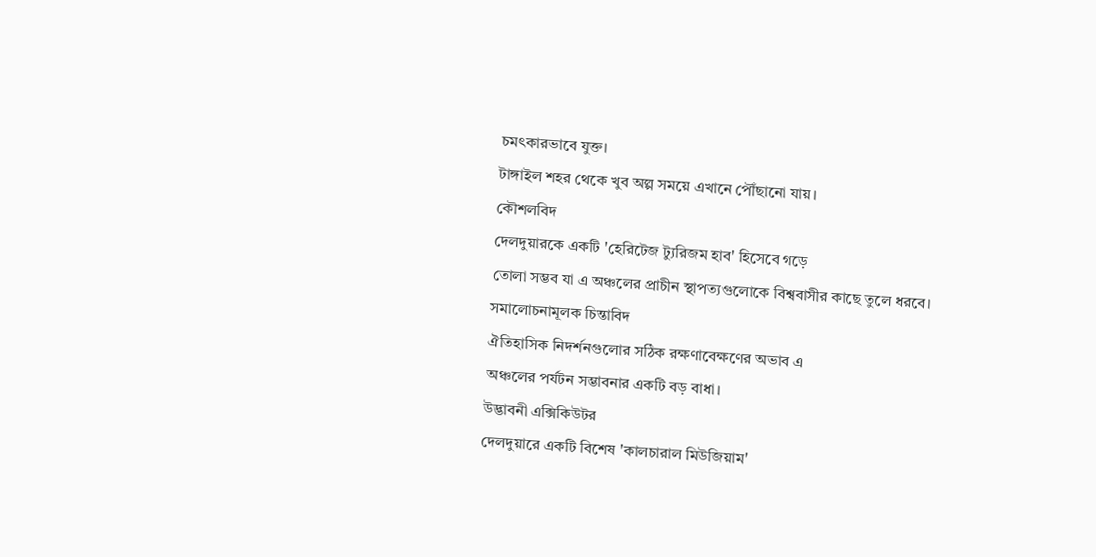চমৎকারভাবে যুক্ত।
টাঙ্গাইল শহর থেকে খুব অল্প সময়ে এখানে পৌঁছানো যায়।
কৌশলবিদ
দেলদুয়ারকে একটি 'হেরিটেজ ট্যুরিজম হাব' হিসেবে গড়ে
তোলা সম্ভব যা এ অঞ্চলের প্রাচীন স্থাপত্যগুলোকে বিশ্ববাসীর কাছে তুলে ধরবে।
সমালোচনামূলক চিন্তাবিদ
ঐতিহাসিক নিদর্শনগুলোর সঠিক রক্ষণাবেক্ষণের অভাব এ
অঞ্চলের পর্যটন সম্ভাবনার একটি বড় বাধা।
উদ্ভাবনী এক্সিকিউটর
দেলদুয়ারে একটি বিশেষ 'কালচারাল মিউজিয়াম'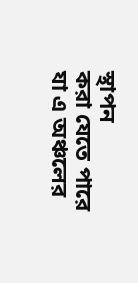স্থাপন
করা যেতে পারে যা এ অঞ্চলের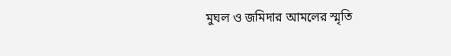মুঘল ও জমিদার আমলের স্মৃতি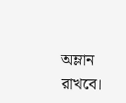অম্লান রাখবে।